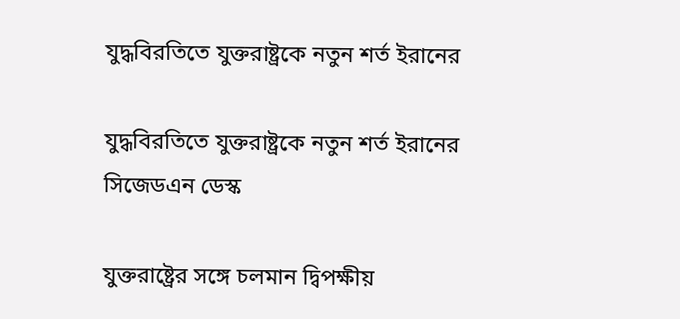যুদ্ধবিরতিতে যুক্তরাষ্ট্রকে নতুন শর্ত ইরানের

যুদ্ধবিরতিতে যুক্তরাষ্ট্রকে নতুন শর্ত ইরানের
সিজেডএন ডেস্ক

যুক্তরাষ্ট্রের সঙ্গে চলমান দ্বিপক্ষীয়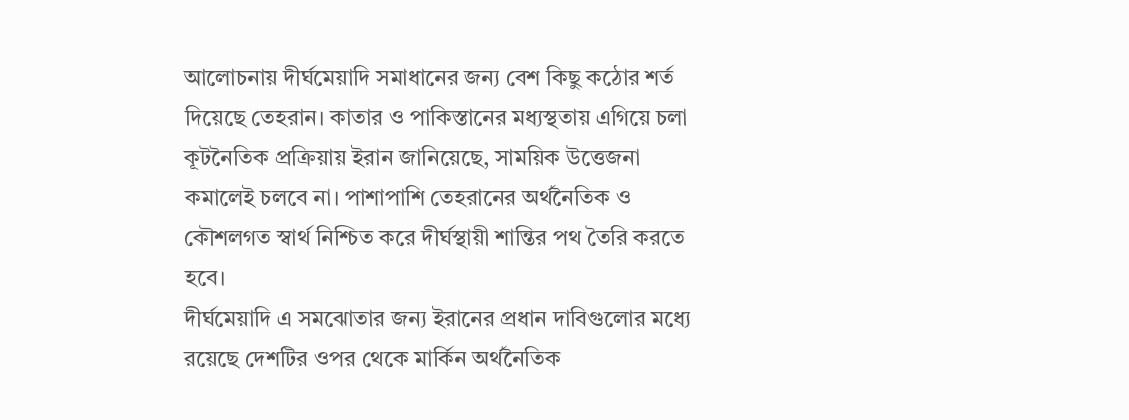আলোচনায় দীর্ঘমেয়াদি সমাধানের জন্য বেশ কিছু কঠোর শর্ত দিয়েছে তেহরান। কাতার ও পাকিস্তানের মধ্যস্থতায় এগিয়ে চলা কূটনৈতিক প্রক্রিয়ায় ইরান জানিয়েছে, সাময়িক উত্তেজনা কমালেই চলবে না। পাশাপাশি তেহরানের অর্থনৈতিক ও কৌশলগত স্বার্থ নিশ্চিত করে দীর্ঘস্থায়ী শান্তির পথ তৈরি করতে হবে।
দীর্ঘমেয়াদি এ সমঝোতার জন্য ইরানের প্রধান দাবিগুলোর মধ্যে রয়েছে দেশটির ওপর থেকে মার্কিন অর্থনৈতিক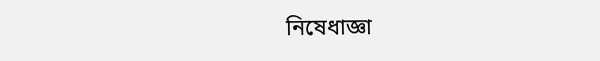নিষেধাজ্ঞা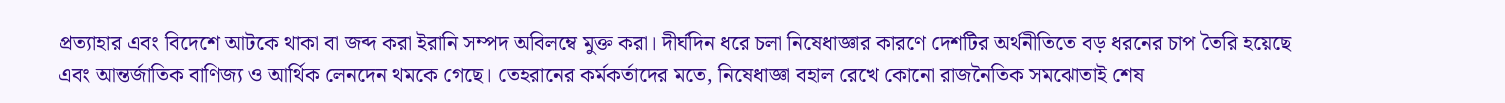প্রত্যাহার এবং বিদেশে আটকে থাকা বা জব্দ করা ইরানি সম্পদ অবিলম্বে মুক্ত করা। দীর্ঘদিন ধরে চলা নিষেধাজ্ঞার কারণে দেশটির অর্থনীতিতে বড় ধরনের চাপ তৈরি হয়েছে এবং আন্তর্জাতিক বাণিজ্য ও আর্থিক লেনদেন থমকে গেছে। তেহরানের কর্মকর্তাদের মতে, নিষেধাজ্ঞা বহাল রেখে কোনো রাজনৈতিক সমঝোতাই শেষ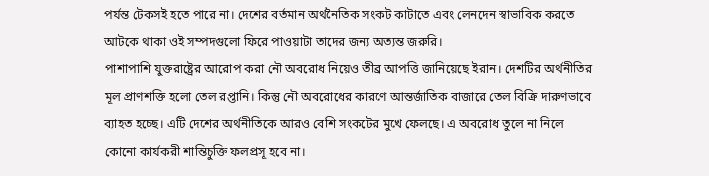পর্যন্ত টেকসই হতে পারে না। দেশের বর্তমান অর্থনৈতিক সংকট কাটাতে এবং লেনদেন স্বাভাবিক করতে আটকে থাকা ওই সম্পদগুলো ফিরে পাওয়াটা তাদের জন্য অত্যন্ত জরুরি।
পাশাপাশি যুক্তরাষ্ট্রের আরোপ করা নৌ অবরোধ নিয়েও তীব্র আপত্তি জানিয়েছে ইরান। দেশটির অর্থনীতির মূল প্রাণশক্তি হলো তেল রপ্তানি। কিন্তু নৌ অবরোধের কারণে আন্তর্জাতিক বাজারে তেল বিক্রি দারুণভাবে ব্যাহত হচ্ছে। এটি দেশের অর্থনীতিকে আরও বেশি সংকটের মুখে ফেলছে। এ অবরোধ তুলে না নিলে কোনো কার্যকরী শান্তিচুক্তি ফলপ্রসূ হবে না।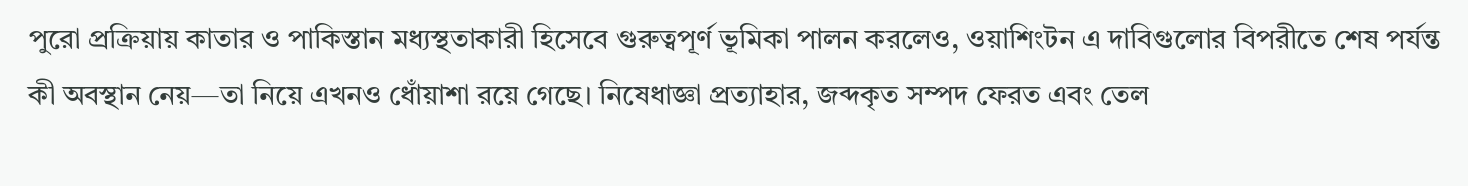পুরো প্রক্রিয়ায় কাতার ও পাকিস্তান মধ্যস্থতাকারী হিসেবে গুরুত্বপূর্ণ ভূমিকা পালন করলেও, ওয়াশিংটন এ দাবিগুলোর বিপরীতে শেষ পর্যন্ত কী অবস্থান নেয়—তা নিয়ে এখনও ধোঁয়াশা রয়ে গেছে। নিষেধাজ্ঞা প্রত্যাহার, জব্দকৃত সম্পদ ফেরত এবং তেল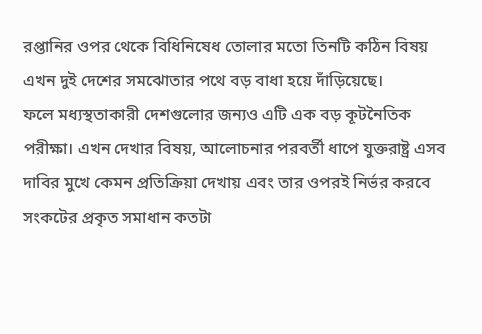রপ্তানির ওপর থেকে বিধিনিষেধ তোলার মতো তিনটি কঠিন বিষয় এখন দুই দেশের সমঝোতার পথে বড় বাধা হয়ে দাঁড়িয়েছে।
ফলে মধ্যস্থতাকারী দেশগুলোর জন্যও এটি এক বড় কূটনৈতিক পরীক্ষা। এখন দেখার বিষয়, আলোচনার পরবর্তী ধাপে যুক্তরাষ্ট্র এসব দাবির মুখে কেমন প্রতিক্রিয়া দেখায় এবং তার ওপরই নির্ভর করবে সংকটের প্রকৃত সমাধান কতটা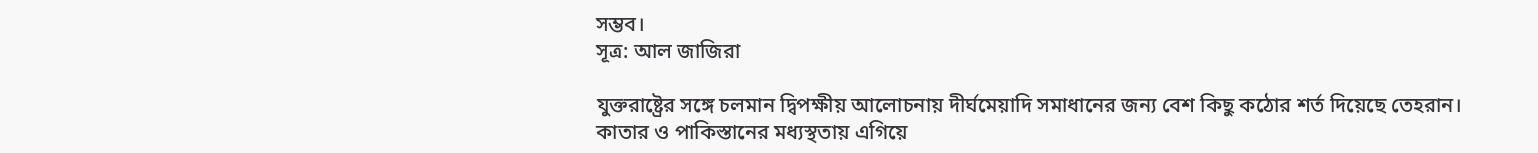সম্ভব।
সূত্র: আল জাজিরা

যুক্তরাষ্ট্রের সঙ্গে চলমান দ্বিপক্ষীয় আলোচনায় দীর্ঘমেয়াদি সমাধানের জন্য বেশ কিছু কঠোর শর্ত দিয়েছে তেহরান। কাতার ও পাকিস্তানের মধ্যস্থতায় এগিয়ে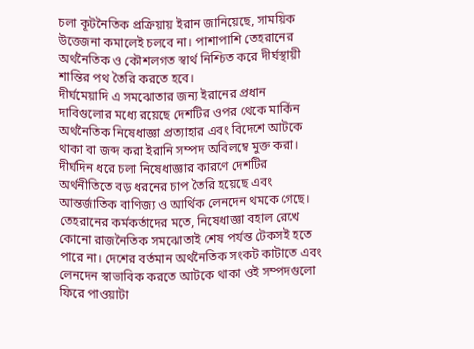চলা কূটনৈতিক প্রক্রিয়ায় ইরান জানিয়েছে, সাময়িক উত্তেজনা কমালেই চলবে না। পাশাপাশি তেহরানের অর্থনৈতিক ও কৌশলগত স্বার্থ নিশ্চিত করে দীর্ঘস্থায়ী শান্তির পথ তৈরি করতে হবে।
দীর্ঘমেয়াদি এ সমঝোতার জন্য ইরানের প্রধান দাবিগুলোর মধ্যে রয়েছে দেশটির ওপর থেকে মার্কিন অর্থনৈতিক নিষেধাজ্ঞা প্রত্যাহার এবং বিদেশে আটকে থাকা বা জব্দ করা ইরানি সম্পদ অবিলম্বে মুক্ত করা। দীর্ঘদিন ধরে চলা নিষেধাজ্ঞার কারণে দেশটির অর্থনীতিতে বড় ধরনের চাপ তৈরি হয়েছে এবং আন্তর্জাতিক বাণিজ্য ও আর্থিক লেনদেন থমকে গেছে। তেহরানের কর্মকর্তাদের মতে, নিষেধাজ্ঞা বহাল রেখে কোনো রাজনৈতিক সমঝোতাই শেষ পর্যন্ত টেকসই হতে পারে না। দেশের বর্তমান অর্থনৈতিক সংকট কাটাতে এবং লেনদেন স্বাভাবিক করতে আটকে থাকা ওই সম্পদগুলো ফিরে পাওয়াটা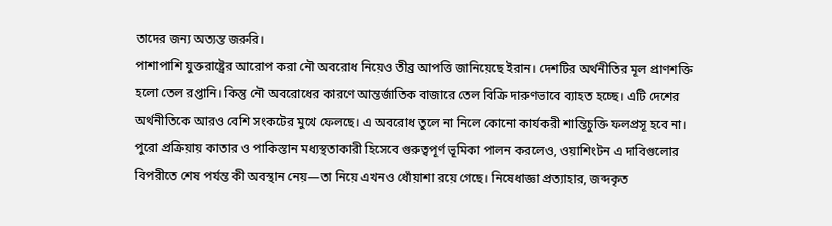তাদের জন্য অত্যন্ত জরুরি।
পাশাপাশি যুক্তরাষ্ট্রের আরোপ করা নৌ অবরোধ নিয়েও তীব্র আপত্তি জানিয়েছে ইরান। দেশটির অর্থনীতির মূল প্রাণশক্তি হলো তেল রপ্তানি। কিন্তু নৌ অবরোধের কারণে আন্তর্জাতিক বাজারে তেল বিক্রি দারুণভাবে ব্যাহত হচ্ছে। এটি দেশের অর্থনীতিকে আরও বেশি সংকটের মুখে ফেলছে। এ অবরোধ তুলে না নিলে কোনো কার্যকরী শান্তিচুক্তি ফলপ্রসূ হবে না।
পুরো প্রক্রিয়ায় কাতার ও পাকিস্তান মধ্যস্থতাকারী হিসেবে গুরুত্বপূর্ণ ভূমিকা পালন করলেও, ওয়াশিংটন এ দাবিগুলোর বিপরীতে শেষ পর্যন্ত কী অবস্থান নেয়—তা নিয়ে এখনও ধোঁয়াশা রয়ে গেছে। নিষেধাজ্ঞা প্রত্যাহার, জব্দকৃত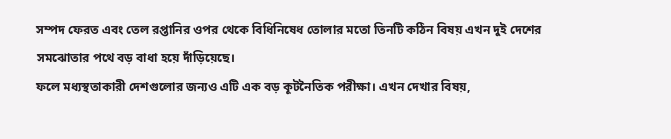সম্পদ ফেরত এবং তেল রপ্তানির ওপর থেকে বিধিনিষেধ তোলার মতো তিনটি কঠিন বিষয় এখন দুই দেশের সমঝোতার পথে বড় বাধা হয়ে দাঁড়িয়েছে।
ফলে মধ্যস্থতাকারী দেশগুলোর জন্যও এটি এক বড় কূটনৈতিক পরীক্ষা। এখন দেখার বিষয়,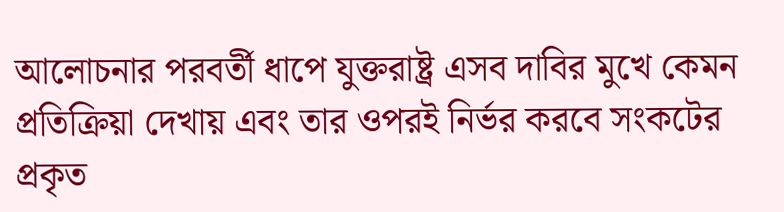আলোচনার পরবর্তী ধাপে যুক্তরাষ্ট্র এসব দাবির মুখে কেমন প্রতিক্রিয়া দেখায় এবং তার ওপরই নির্ভর করবে সংকটের প্রকৃত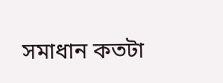সমাধান কতটা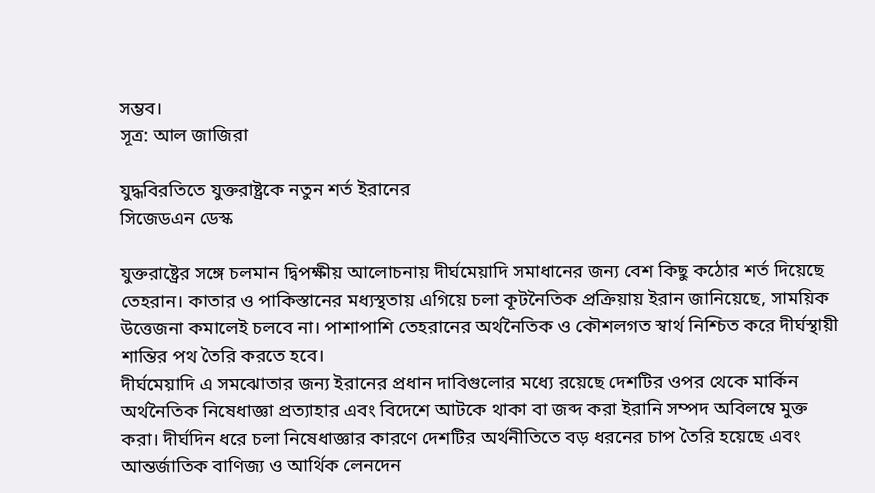সম্ভব।
সূত্র: আল জাজিরা

যুদ্ধবিরতিতে যুক্তরাষ্ট্রকে নতুন শর্ত ইরানের
সিজেডএন ডেস্ক

যুক্তরাষ্ট্রের সঙ্গে চলমান দ্বিপক্ষীয় আলোচনায় দীর্ঘমেয়াদি সমাধানের জন্য বেশ কিছু কঠোর শর্ত দিয়েছে তেহরান। কাতার ও পাকিস্তানের মধ্যস্থতায় এগিয়ে চলা কূটনৈতিক প্রক্রিয়ায় ইরান জানিয়েছে, সাময়িক উত্তেজনা কমালেই চলবে না। পাশাপাশি তেহরানের অর্থনৈতিক ও কৌশলগত স্বার্থ নিশ্চিত করে দীর্ঘস্থায়ী শান্তির পথ তৈরি করতে হবে।
দীর্ঘমেয়াদি এ সমঝোতার জন্য ইরানের প্রধান দাবিগুলোর মধ্যে রয়েছে দেশটির ওপর থেকে মার্কিন অর্থনৈতিক নিষেধাজ্ঞা প্রত্যাহার এবং বিদেশে আটকে থাকা বা জব্দ করা ইরানি সম্পদ অবিলম্বে মুক্ত করা। দীর্ঘদিন ধরে চলা নিষেধাজ্ঞার কারণে দেশটির অর্থনীতিতে বড় ধরনের চাপ তৈরি হয়েছে এবং আন্তর্জাতিক বাণিজ্য ও আর্থিক লেনদেন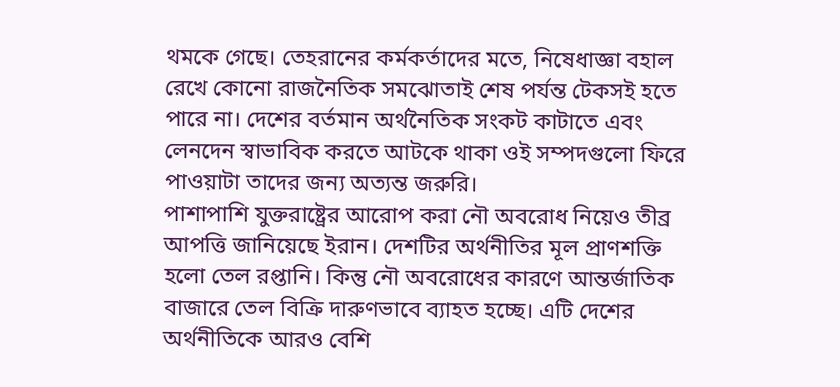থমকে গেছে। তেহরানের কর্মকর্তাদের মতে, নিষেধাজ্ঞা বহাল রেখে কোনো রাজনৈতিক সমঝোতাই শেষ পর্যন্ত টেকসই হতে পারে না। দেশের বর্তমান অর্থনৈতিক সংকট কাটাতে এবং লেনদেন স্বাভাবিক করতে আটকে থাকা ওই সম্পদগুলো ফিরে পাওয়াটা তাদের জন্য অত্যন্ত জরুরি।
পাশাপাশি যুক্তরাষ্ট্রের আরোপ করা নৌ অবরোধ নিয়েও তীব্র আপত্তি জানিয়েছে ইরান। দেশটির অর্থনীতির মূল প্রাণশক্তি হলো তেল রপ্তানি। কিন্তু নৌ অবরোধের কারণে আন্তর্জাতিক বাজারে তেল বিক্রি দারুণভাবে ব্যাহত হচ্ছে। এটি দেশের অর্থনীতিকে আরও বেশি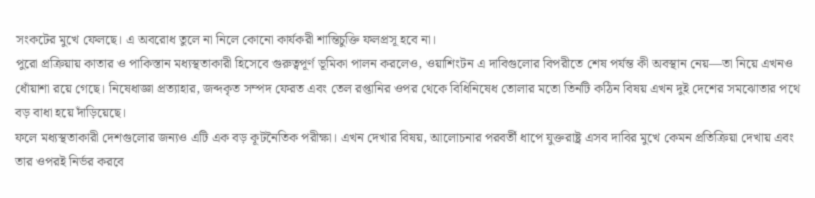সংকটের মুখে ফেলছে। এ অবরোধ তুলে না নিলে কোনো কার্যকরী শান্তিচুক্তি ফলপ্রসূ হবে না।
পুরো প্রক্রিয়ায় কাতার ও পাকিস্তান মধ্যস্থতাকারী হিসেবে গুরুত্বপূর্ণ ভূমিকা পালন করলেও, ওয়াশিংটন এ দাবিগুলোর বিপরীতে শেষ পর্যন্ত কী অবস্থান নেয়—তা নিয়ে এখনও ধোঁয়াশা রয়ে গেছে। নিষেধাজ্ঞা প্রত্যাহার, জব্দকৃত সম্পদ ফেরত এবং তেল রপ্তানির ওপর থেকে বিধিনিষেধ তোলার মতো তিনটি কঠিন বিষয় এখন দুই দেশের সমঝোতার পথে বড় বাধা হয়ে দাঁড়িয়েছে।
ফলে মধ্যস্থতাকারী দেশগুলোর জন্যও এটি এক বড় কূটনৈতিক পরীক্ষা। এখন দেখার বিষয়, আলোচনার পরবর্তী ধাপে যুক্তরাষ্ট্র এসব দাবির মুখে কেমন প্রতিক্রিয়া দেখায় এবং তার ওপরই নির্ভর করবে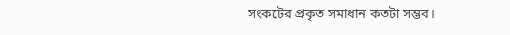সংকটের প্রকৃত সমাধান কতটা সম্ভব।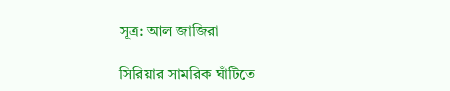সূত্র: আল জাজিরা

সিরিয়ার সামরিক ঘাঁটিতে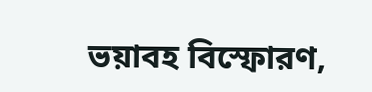ভয়াবহ বিস্ফোরণ,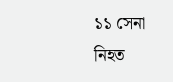১১ সেনা নিহত